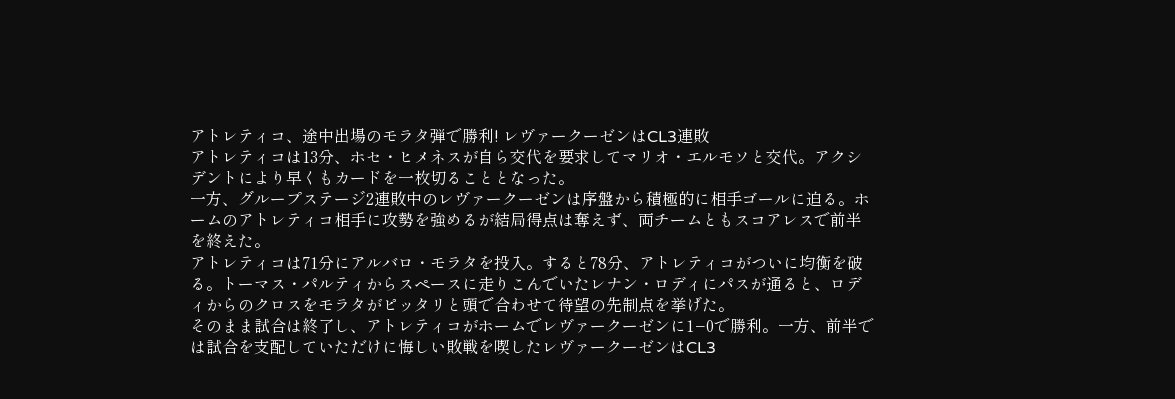アトレティコ、途中出場のモラタ弾で勝利! レヴァークーゼンはCL3連敗
アトレティコは13分、ホセ・ヒメネスが自ら交代を要求してマリオ・エルモソと交代。アクシデントにより早くもカードを一枚切ることとなった。
一方、グループステージ2連敗中のレヴァークーゼンは序盤から積極的に相手ゴールに迫る。ホームのアトレティコ相手に攻勢を強めるが結局得点は奪えず、両チームともスコアレスで前半を終えた。
アトレティコは71分にアルバロ・モラタを投入。すると78分、アトレティコがついに均衡を破る。トーマス・パルティからスペースに走りこんでいたレナン・ロディにパスが通ると、ロディからのクロスをモラタがピッタリと頭で合わせて待望の先制点を挙げた。
そのまま試合は終了し、アトレティコがホームでレヴァークーゼンに1−0で勝利。一方、前半では試合を支配していただけに悔しい敗戦を喫したレヴァークーゼンはCL3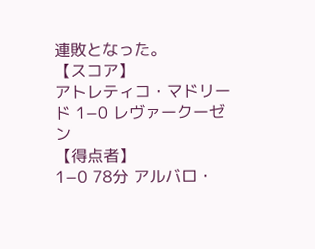連敗となった。
【スコア】
アトレティコ・マドリード 1−0 レヴァークーゼン
【得点者】
1−0 78分 アルバロ・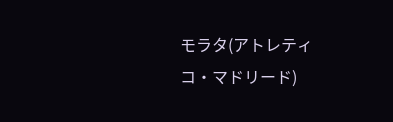モラタ(アトレティコ・マドリード)